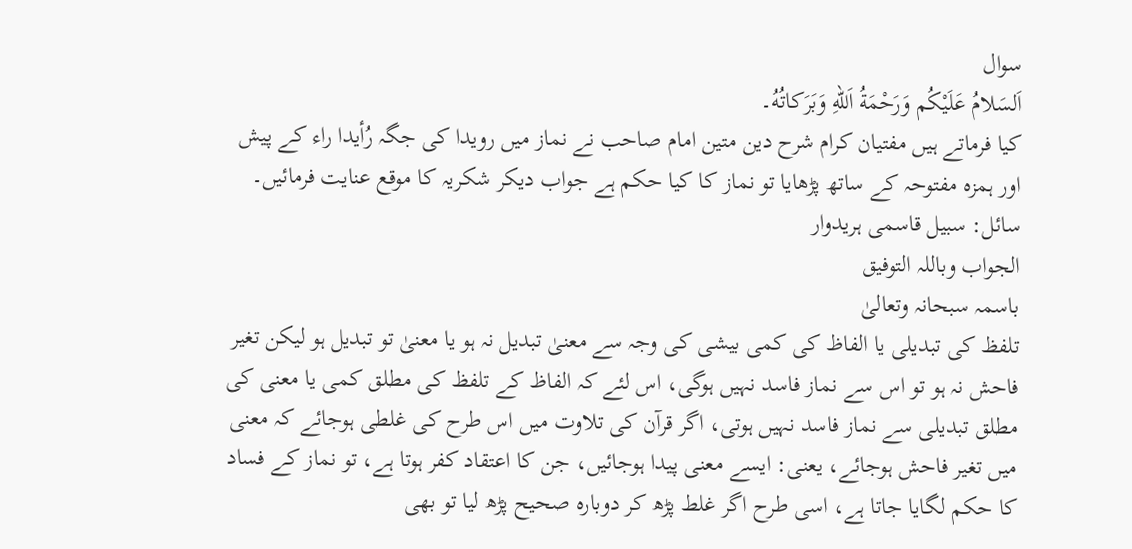سوال
اَلسَلامُ عَلَيْكُم وَرَحْمَةُ اَللهِ وَبَرَكاتُهُ۔
کیا فرماتے ہیں مفتیان کرام شرح دین متین امام صاحب نے نماز میں رویدا کی جگہ رُأیدا راء کے پیش اور ہمزہ مفتوحہ کے ساتھ پڑھایا تو نماز کا کیا حکم ہے جواب دیکر شکریہ کا موقع عنایت فرمائیں۔
سائل: سبیل قاسمی ہریدوار
الجواب وباللہ التوفیق
باسمہ سبحانہ وتعالیٰ
تلفظ کی تبدیلی یا الفاظ کی کمی بیشی کی وجہ سے معنیٰ تبدیل نہ ہو یا معنیٰ تو تبدیل ہو لیکن تغیر فاحش نہ ہو تو اس سے نماز فاسد نہیں ہوگی، اس لئے کہ الفاظ کے تلفظ کی مطلق کمی یا معنی کی مطلق تبدیلی سے نماز فاسد نہیں ہوتی، اگر قرآن کی تلاوت میں اس طرح کی غلطی ہوجائے کہ معنی میں تغیر فاحش ہوجائے، یعنی: ایسے معنی پیدا ہوجائیں، جن کا اعتقاد کفر ہوتا ہے، تو نماز کے فساد کا حکم لگایا جاتا ہے، اسی طرح اگر غلط پڑھ کر دوبارہ صحیح پڑھ لیا تو بھی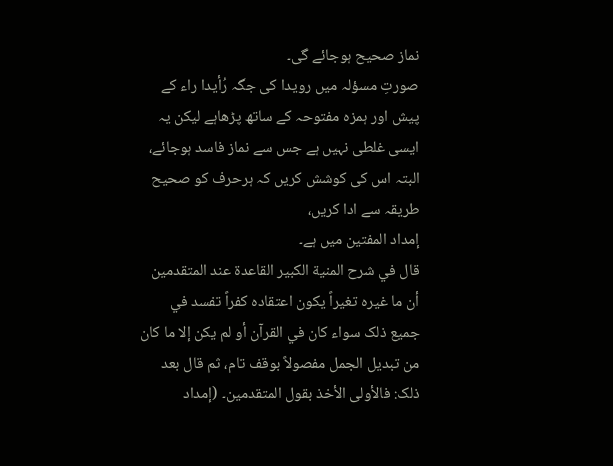نماز صحیح ہوجائے گی۔
صورتِ مسؤلہ میں رویدا کی جگہ رُأیدا راء کے پیش اور ہمزہ مفتوحہ کے ساتھ پڑھاہے لیکن یہ ایسی غلطی نہیں ہے جس سے نماز فاسد ہوجائے، البتہ اس کی کوشش کریں کہ ہرحرف کو صحیح طریقہ سے ادا کریں،
إمداد المفتین میں ہے۔
قال في شرح المنیة الکبیر القاعدة عند المتقدمین أن ما غیره تغیراً یکون اعتقاده کفراً تفسد في جمیع ذلک سواء کان في القرآن أو لم یکن إلا ما کان من تبدیل الجمل مفصولاً بوقف تام، ثم قال بعد ذلک: فالأولی الأخذ بقول المتقدمین۔ (إمداد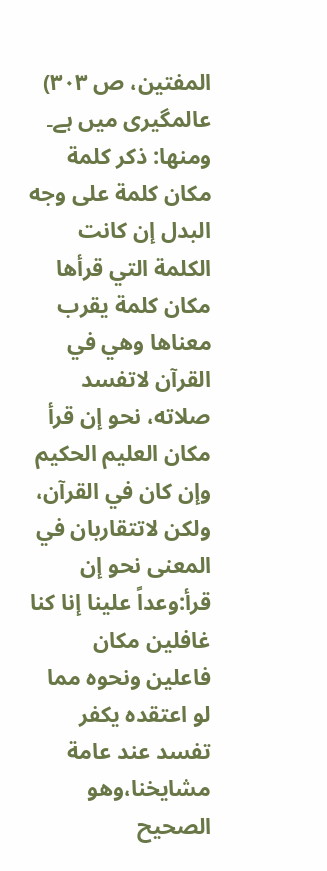المفتین، ص ۳۰۳)
عالمگیری میں ہے۔
ومنها: ذکر کلمة مکان کلمة علی وجه البدل إن کانت الکلمة التي قرأها مکان کلمة یقرب معناها وهي في القرآن لاتفسد صلاته، نحو إن قرأ مکان العلیم الحکیم وإن کان في القرآن، ولکن لاتتقاربان في المعنی نحو إن قرأ:وعداً علینا إنا کنا غافلین مکان فاعلین ونحوه مما لو اعتقده یکفر تفسد عند عامة مشایخنا،وهو الصحیح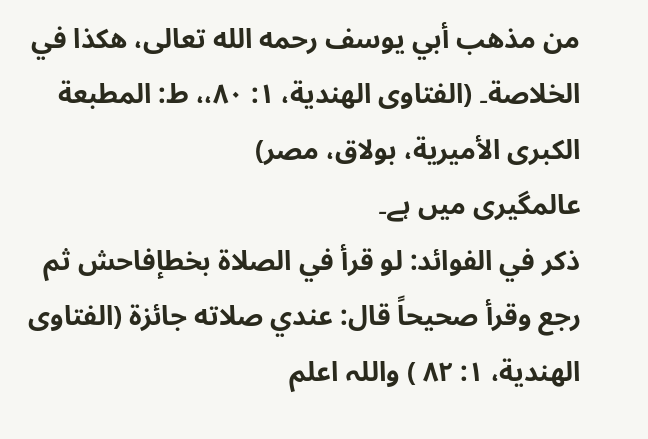من مذهب أبي یوسف رحمه الله تعالی، هکذا في الخلاصة۔ (الفتاوی الهندیة، ۱: ۸۰،، ط: المطبعة الکبری الأمیریة، بولاق، مصر)
عالمگیری میں ہے۔
ذکر في الفوائد: لو قرأ في الصلاة بخطإفاحش ثم رجع وقرأ صحیحاً قال: عندي صلاته جائزة (الفتاوی الهندیة، ۱: ۸۲ ) واللہ اعلم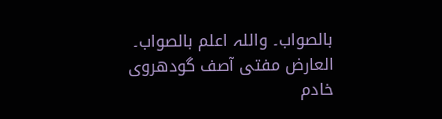بالصواب۔ واللہ اعلم بالصواب۔
العارض مفتی آصف گودھروی
خادم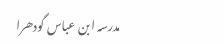مدرسہ ابن عباس گودھرا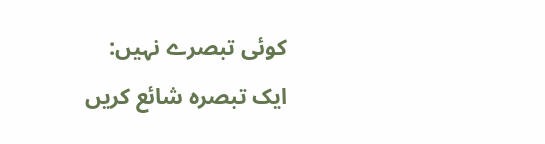کوئی تبصرے نہیں:
ایک تبصرہ شائع کریں